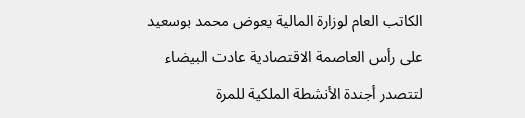الكاتب العام لوزارة المالية يعوض محمد بوسعيد على رأس العاصمة الاقتصادية عادت البيضاء لتتصدر أجندة الأنشطة الملكية للمرة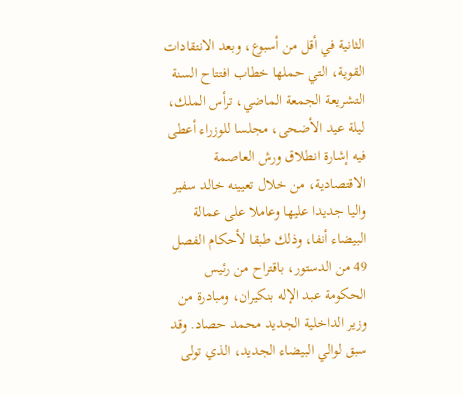الثانية في أقل من أسبوع، وبعد الانتقادات القوية، التي حملها خطاب افتتاح السنة التشريعة الجمعة الماضي، ترأس الملك، ليلة عيد الأضحى، مجلسا للوزراء أعطى فيه إشارة انطلاق ورش العاصمة الاقتصادية، من خلال تعيينه خالد سفير واليا جديدا عليها وعاملا على عمالة البيضاء أنفا، وذلك طبقا لأحكام الفصل 49 من الدستور، باقتراح من رئيس الحكومة عبد الإله بنكيران، ومبادرة من وزير الداخلية الجديد محمد حصاد. وقد سبق لوالي البيضاء الجديد، الذي تولى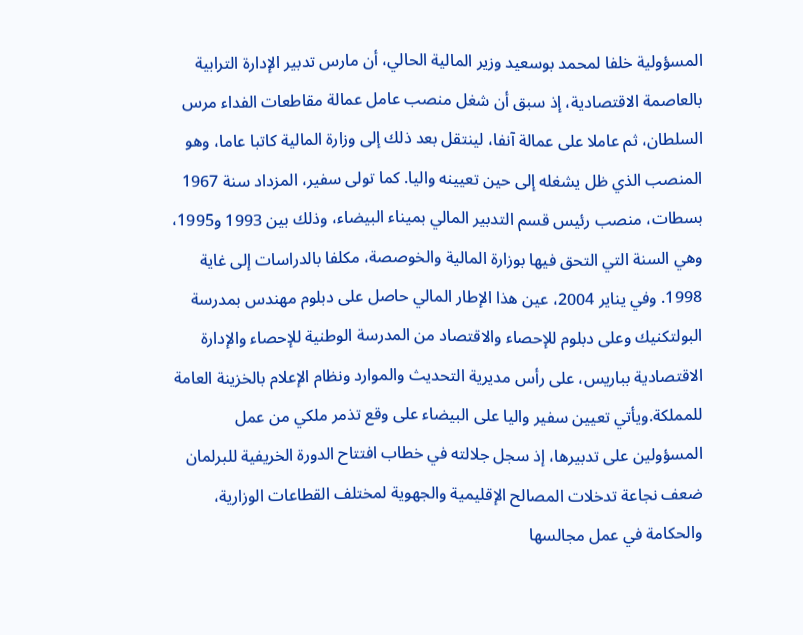المسؤولية خلفا لمحمد بوسعيد وزير المالية الحالي، أن مارس تدبير الإدارة الترابية بالعاصمة الاقتصادية، إذ سبق أن شغل منصب عامل عمالة مقاطعات الفداء مرس السلطان، ثم عاملا على عمالة آنفا، لينتقل بعد ذلك إلى وزارة المالية كاتبا عاما، وهو المنصب الذي ظل يشغله إلى حين تعيينه واليا. كما تولى سفير، المزداد سنة 1967 بسطات، منصب رئيس قسم التدبير المالي بميناء البيضاء، وذلك بين 1993 و1995، وهي السنة التي التحق فيها بوزارة المالية والخوصصة، مكلفا بالدراسات إلى غاية 1998. وفي يناير 2004، عين هذا الإطار المالي حاصل على دبلوم مهندس بمدرسة البولتكنيك وعلى دبلوم للإحصاء والاقتصاد من المدرسة الوطنية للإحصاء والإدارة الاقتصادية بباريس، على رأس مديرية التحديث والموارد ونظام الإعلام بالخزينة العامة للمملكة.ويأتي تعيين سفير واليا على البيضاء على وقع تذمر ملكي من عمل المسؤولين على تدبيرها، إذ سجل جلالته في خطاب افتتاح الدورة الخريفية للبرلمان ضعف نجاعة تدخلات المصالح الإقليمية والجهوية لمختلف القطاعات الوزارية، والحكامة في عمل مجالسها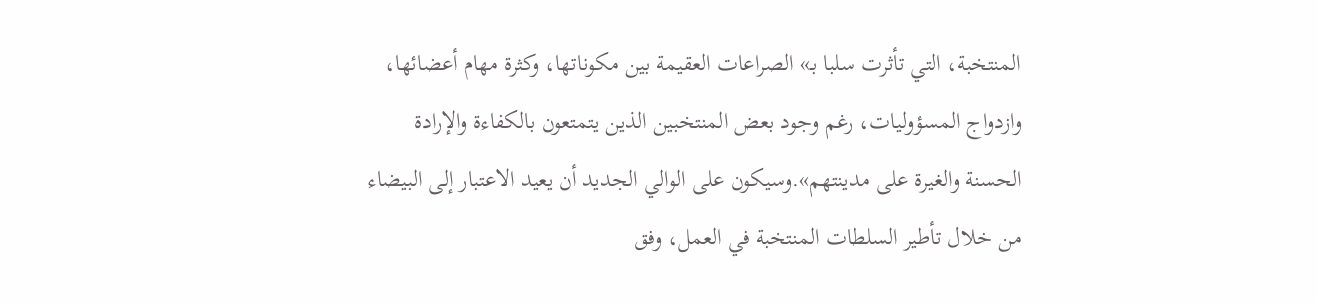المنتخبة، التي تأثرت سلبا بـ» الصراعات العقيمة بين مكوناتها، وكثرة مهام أعضائها، وازدواج المسؤوليات، رغم وجود بعض المنتخبين الذين يتمتعون بالكفاءة والإرادة الحسنة والغيرة على مدينتهم».وسيكون على الوالي الجديد أن يعيد الاعتبار إلى البيضاء من خلال تأطير السلطات المنتخبة في العمل، وفق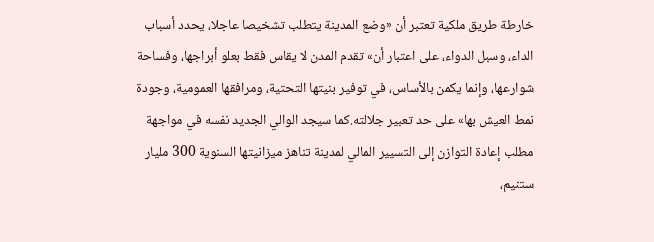خارطة طريق ملكية تعتبر أن «وضع المدينة يتطلب تشخيصا عاجلا، يحدد أسباب الداء، وسبل الدواء، على اعتبار أن» تقدم المدن لا يقاس فقط بعلو أبراجها، وفساحة شوارعها، وإنما يكمن بالأساس، في توفير بنيتها التحتية، ومرافقها العمومية، وجودة نمط العيش بها» على حد تعبير جلالته.كما سيجد الوالي الجديد نفسه في مواجهة مطلب إعادة التوازن إلى التسيير المالي لمدينة تناهز ميزانيتها السنوية 300 مليار ستنيم،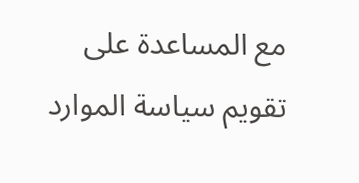مع المساعدة على تقويم سياسة الموارد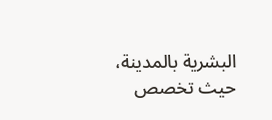البشرية بالمدينة، حيث تخصص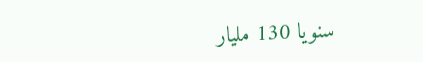سنويا 130 مليار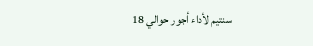سنتيم لأداء أجور حوالي 18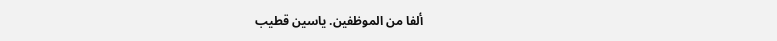ألفا من الموظفين. ياسين قطيب